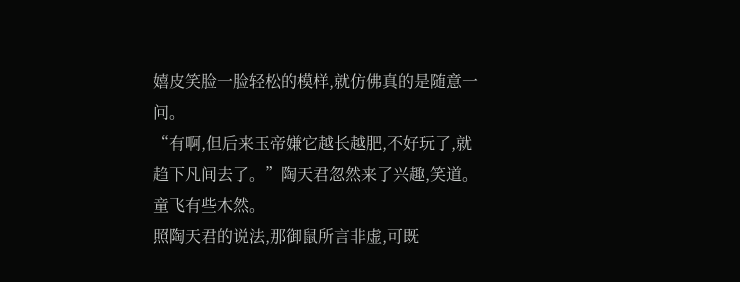嬉皮笑脸一脸轻松的模样,就仿佛真的是随意一问。
“有啊,但后来玉帝嫌它越长越肥,不好玩了,就趋下凡间去了。”陶天君忽然来了兴趣,笑道。
童飞有些木然。
照陶天君的说法,那御鼠所言非虚,可既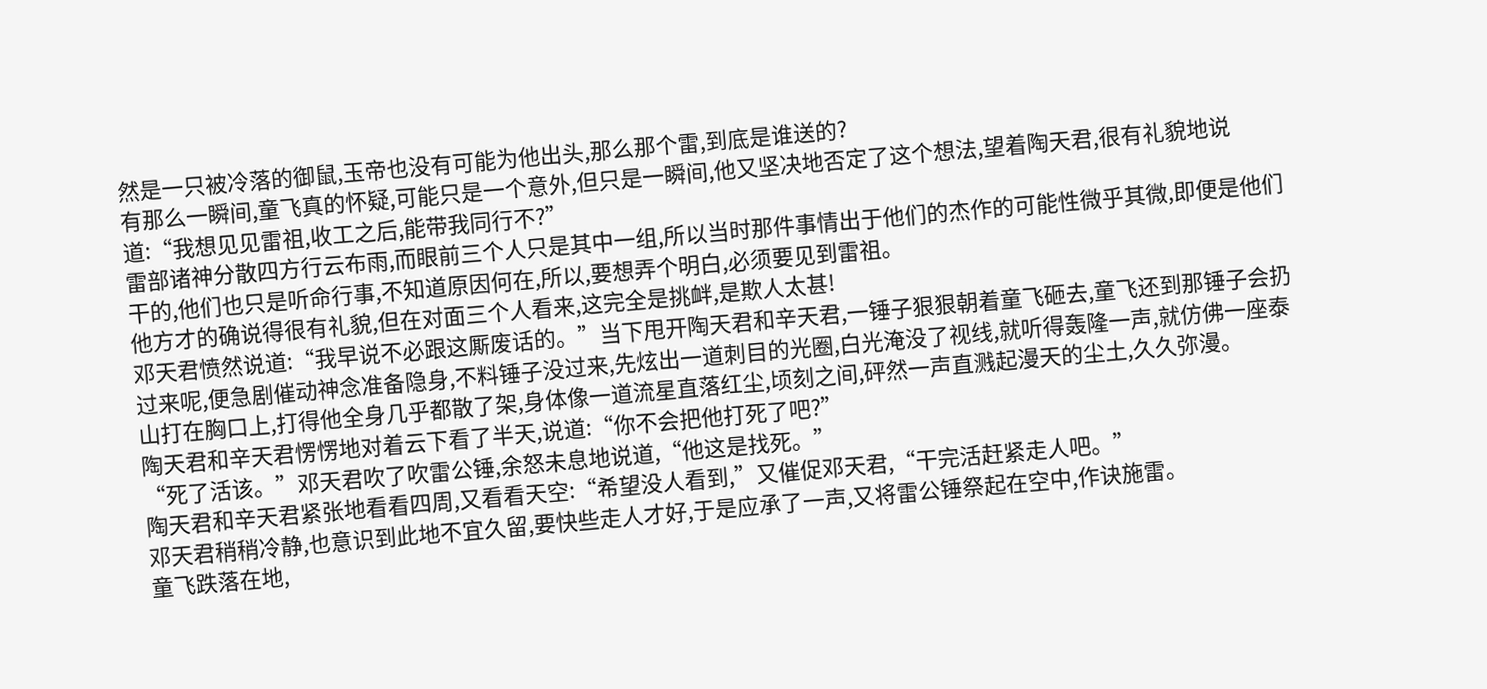然是一只被冷落的御鼠,玉帝也没有可能为他出头,那么那个雷,到底是谁送的?
有那么一瞬间,童飞真的怀疑,可能只是一个意外,但只是一瞬间,他又坚决地否定了这个想法,望着陶天君,很有礼貌地说道:“我想见见雷祖,收工之后,能带我同行不?”
雷部诸神分散四方行云布雨,而眼前三个人只是其中一组,所以当时那件事情出于他们的杰作的可能性微乎其微,即便是他们干的,他们也只是听命行事,不知道原因何在,所以,要想弄个明白,必须要见到雷祖。
他方才的确说得很有礼貌,但在对面三个人看来,这完全是挑衅,是欺人太甚!
邓天君愤然说道:“我早说不必跟这厮废话的。”当下甩开陶天君和辛天君,一锤子狠狠朝着童飞砸去,童飞还到那锤子会扔过来呢,便急剧催动神念准备隐身,不料锤子没过来,先炫出一道刺目的光圈,白光淹没了视线,就听得轰隆一声,就仿佛一座泰山打在胸口上,打得他全身几乎都散了架,身体像一道流星直落红尘,顷刻之间,砰然一声直溅起漫天的尘土,久久弥漫。
陶天君和辛天君愣愣地对着云下看了半天,说道:“你不会把他打死了吧?”
“死了活该。”邓天君吹了吹雷公锤,余怒未息地说道,“他这是找死。”
陶天君和辛天君紧张地看看四周,又看看天空:“希望没人看到,”又催促邓天君,“干完活赶紧走人吧。”
邓天君稍稍冷静,也意识到此地不宜久留,要快些走人才好,于是应承了一声,又将雷公锤祭起在空中,作诀施雷。
童飞跌落在地,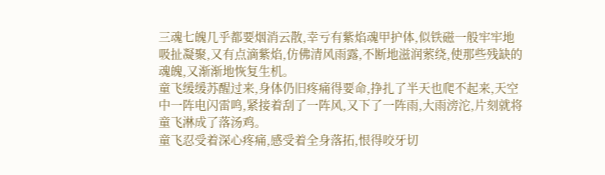三魂七魄几乎都要烟消云散,幸亏有紫焰魂甲护体,似铁磁一般牢牢地吸扯凝聚,又有点滴紫焰,仿佛清风雨露,不断地滋润萦绕,使那些残缺的魂魄,又渐渐地恢复生机。
童飞缓缓苏醒过来,身体仍旧疼痛得要命,挣扎了半天也爬不起来,天空中一阵电闪雷鸣,紧接着刮了一阵风,又下了一阵雨,大雨滂沱,片刻就将童飞淋成了落汤鸡。
童飞忍受着深心疼痛,感受着全身落拓,恨得咬牙切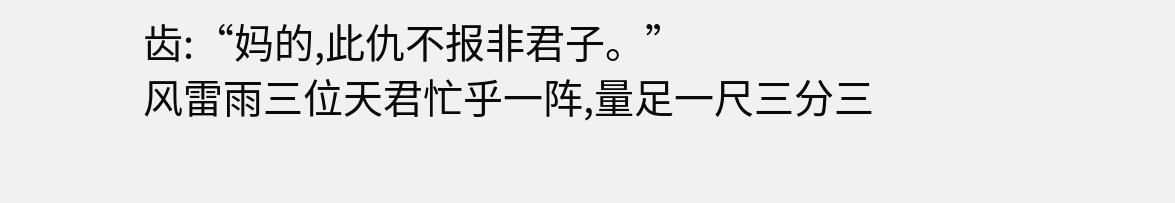齿:“妈的,此仇不报非君子。”
风雷雨三位天君忙乎一阵,量足一尺三分三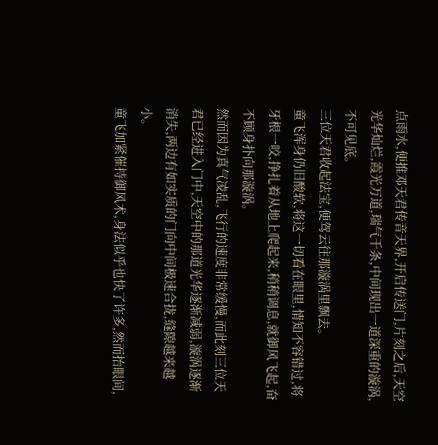点雨水,便推邓天君传音天界,开启传送门,片刻之后,天空光华灿烂,霞光万道,瑞气千条,中间现出一道深重的漩涡,不可见底。
三位天君收起法宝,便驾云往那漩涡里飘去。
童飞浑身仍旧酸软,将这一切看在眼里,情知不容错过,将牙根一咬,挣扎着从地上爬起来,稍稍调息,就御风飞起,奋不顾身扑向那漩涡。
然而因为真气凌乱,飞行的速度非常缓慢,而此刻三位天君已经进入门中,天空中的那道光华逐渐减弱,漩涡逐渐消失,两边有如实质的门向中间极速合拢,缝隙越来越小。
童飞加紧催持御风术,身法似乎也快了许多,然而抬眼间,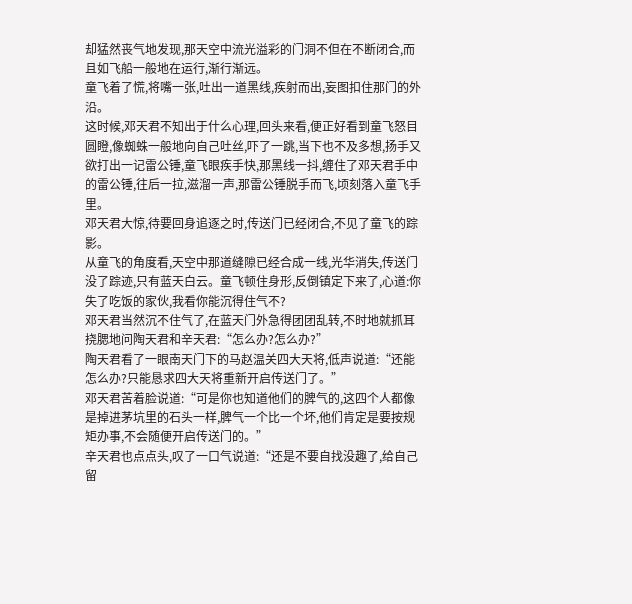却猛然丧气地发现,那天空中流光溢彩的门洞不但在不断闭合,而且如飞船一般地在运行,渐行渐远。
童飞着了慌,将嘴一张,吐出一道黑线,疾射而出,妄图扣住那门的外沿。
这时候,邓天君不知出于什么心理,回头来看,便正好看到童飞怒目圆瞪,像蜘蛛一般地向自己吐丝,吓了一跳,当下也不及多想,扬手又欲打出一记雷公锤,童飞眼疾手快,那黑线一抖,缠住了邓天君手中的雷公锤,往后一拉,滋溜一声,那雷公锤脱手而飞,顷刻落入童飞手里。
邓天君大惊,待要回身追逐之时,传送门已经闭合,不见了童飞的踪影。
从童飞的角度看,天空中那道缝隙已经合成一线,光华消失,传送门没了踪迹,只有蓝天白云。童飞顿住身形,反倒镇定下来了,心道:你失了吃饭的家伙,我看你能沉得住气不?
邓天君当然沉不住气了,在蓝天门外急得团团乱转,不时地就抓耳挠腮地问陶天君和辛天君:“怎么办?怎么办?”
陶天君看了一眼南天门下的马赵温关四大天将,低声说道:“还能怎么办?只能恳求四大天将重新开启传送门了。”
邓天君苦着脸说道:“可是你也知道他们的脾气的,这四个人都像是掉进茅坑里的石头一样,脾气一个比一个坏,他们肯定是要按规矩办事,不会随便开启传送门的。”
辛天君也点点头,叹了一口气说道:“还是不要自找没趣了,给自己留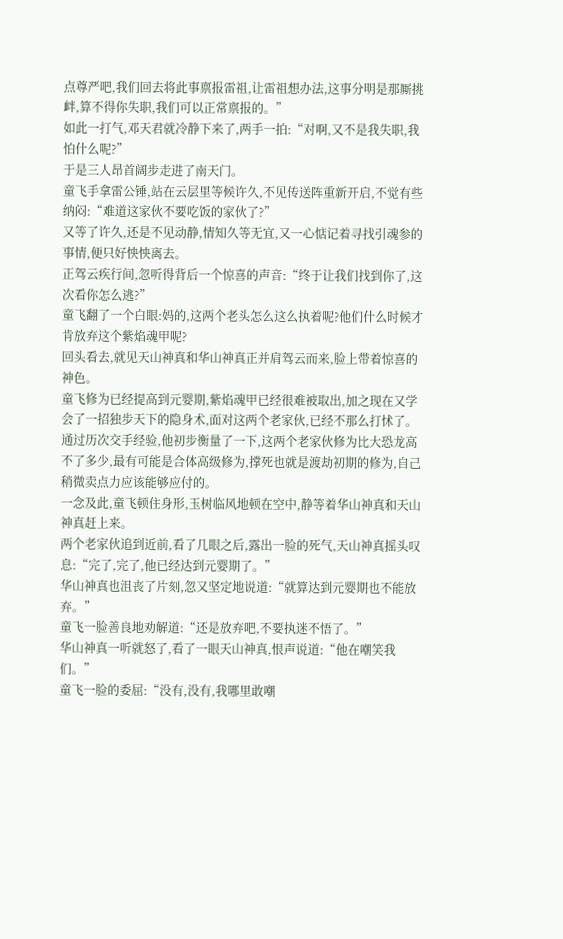点尊严吧,我们回去将此事禀报雷祖,让雷祖想办法,这事分明是那厮挑衅,算不得你失职,我们可以正常禀报的。”
如此一打气,邓天君就冷静下来了,两手一拍:“对啊,又不是我失职,我怕什么呢?”
于是三人昂首阔步走进了南天门。
童飞手拿雷公锤,站在云层里等候许久,不见传送阵重新开启,不觉有些纳闷:“难道这家伙不要吃饭的家伙了?”
又等了许久,还是不见动静,情知久等无宜,又一心惦记着寻找引魂参的事情,便只好怏怏离去。
正驾云疾行间,忽听得背后一个惊喜的声音:“终于让我们找到你了,这次看你怎么逃?”
童飞翻了一个白眼:妈的,这两个老头怎么这么执着呢?他们什么时候才肯放弃这个紫焰魂甲呢?
回头看去,就见天山神真和华山神真正并肩驾云而来,脸上带着惊喜的神色。
童飞修为已经提高到元婴期,紫焰魂甲已经很难被取出,加之现在又学会了一招独步天下的隐身术,面对这两个老家伙,已经不那么打怵了。
通过历次交手经验,他初步衡量了一下,这两个老家伙修为比大恐龙高不了多少,最有可能是合体高级修为,撑死也就是渡劫初期的修为,自己稍微卖点力应该能够应付的。
一念及此,童飞顿住身形,玉树临风地顿在空中,静等着华山神真和天山神真赶上来。
两个老家伙追到近前,看了几眼之后,露出一脸的死气,天山神真摇头叹息:“完了,完了,他已经达到元婴期了。”
华山神真也沮丧了片刻,忽又坚定地说道:“就算达到元婴期也不能放弃。”
童飞一脸善良地劝解道:“还是放弃吧,不要执迷不悟了。”
华山神真一听就怒了,看了一眼天山神真,恨声说道:“他在嘲笑我们。”
童飞一脸的委屈:“没有,没有,我哪里敢嘲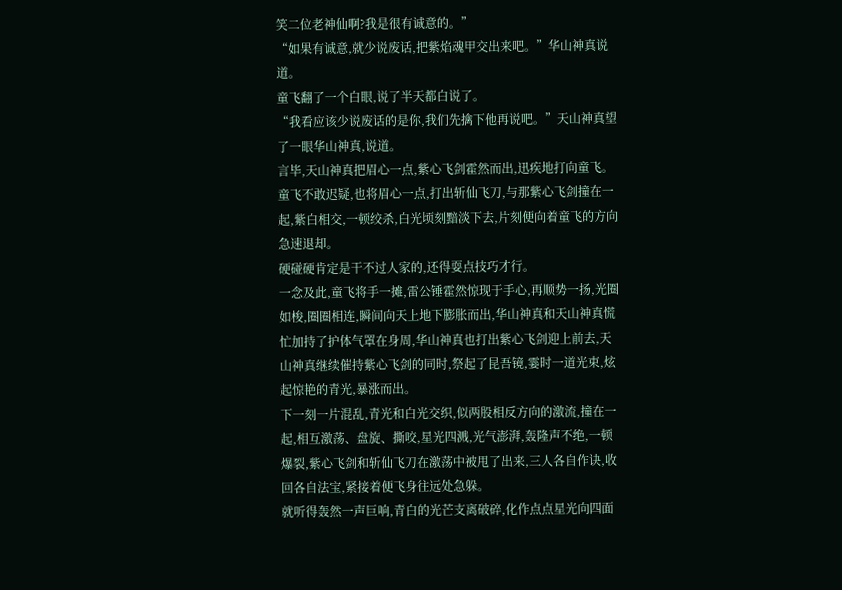笑二位老神仙啊?我是很有诚意的。”
“如果有诚意,就少说废话,把紫焰魂甲交出来吧。”华山神真说道。
童飞翻了一个白眼,说了半天都白说了。
“我看应该少说废话的是你,我们先擒下他再说吧。”天山神真望了一眼华山神真,说道。
言毕,天山神真把眉心一点,紫心飞剑霍然而出,迅疾地打向童飞。
童飞不敢迟疑,也将眉心一点,打出斩仙飞刀,与那紫心飞剑撞在一起,紫白相交,一顿绞杀,白光顷刻黯淡下去,片刻便向着童飞的方向急速退却。
硬碰硬肯定是干不过人家的,还得耍点技巧才行。
一念及此,童飞将手一摊,雷公锤霍然惊现于手心,再顺势一扬,光圈如梭,圈圈相连,瞬间向天上地下膨胀而出,华山神真和天山神真慌忙加持了护体气罩在身周,华山神真也打出紫心飞剑迎上前去,天山神真继续催持紫心飞剑的同时,祭起了昆吾镜,霎时一道光束,炫起惊艳的青光,暴涨而出。
下一刻一片混乱,青光和白光交织,似两股相反方向的激流,撞在一起,相互激荡、盘旋、撕咬,星光四溅,光气澎湃,轰隆声不绝,一顿爆裂,紫心飞剑和斩仙飞刀在激荡中被甩了出来,三人各自作诀,收回各自法宝,紧接着便飞身往远处急躲。
就听得轰然一声巨响,青白的光芒支离破碎,化作点点星光向四面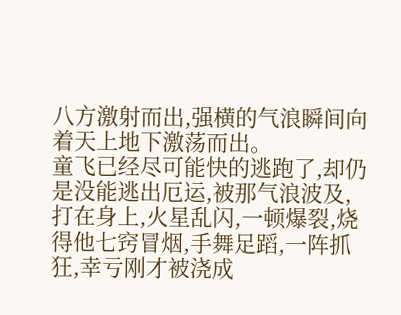八方激射而出,强横的气浪瞬间向着天上地下激荡而出。
童飞已经尽可能快的逃跑了,却仍是没能逃出厄运,被那气浪波及,打在身上,火星乱闪,一顿爆裂,烧得他七窍冒烟,手舞足蹈,一阵抓狂,幸亏刚才被浇成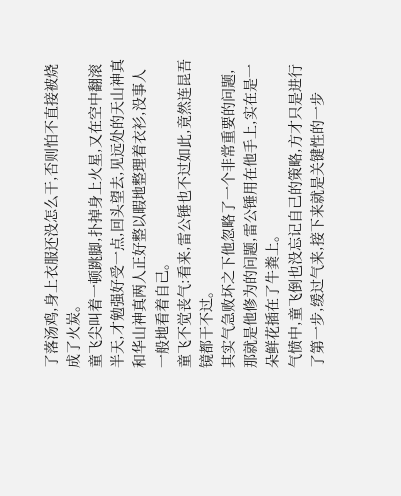了落汤鸡,身上衣服还没怎么干,否则怕不直接被烧成了火炭。
童飞尖叫着一顿跳脚,扑掉身上火星,又在空中翻滚半天,才勉强好受一点,回头望去,见远处的天山神真和华山神真两人正好整以暇地整理着衣衫,没事人一般地看着自己。
童飞不觉丧气:看来,雷公锤也不过如此,竟然连昆吾镜都干不过。
其实气急败坏之下他忽略了一个非常重要的问题,那就是他修为的问题,雷公锤用在他手上,实在是一朵鲜花插在了牛粪上。
气愤中,童飞倒也没忘记自己的策略,方才只是进行了第一步,缓过气来,接下来就是关键性的一步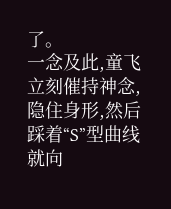了。
一念及此,童飞立刻催持神念,隐住身形,然后踩着“S”型曲线就向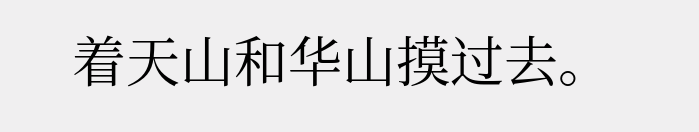着天山和华山摸过去。